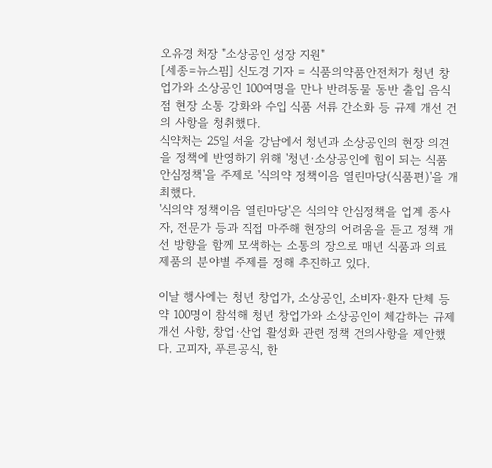오유경 처장 "소상공인 성장 지원"
[세종=뉴스핌] 신도경 기자 = 식품의약품안전처가 청년 창업가와 소상공인 100여명을 만나 반려동물 동반 출입 음식점 현장 소통 강화와 수입 식품 서류 간소화 등 규제 개선 건의 사항을 청취했다.
식약처는 25일 서울 강남에서 청년과 소상공인의 현장 의견을 정책에 반영하기 위해 '청년·소상공인에 힘이 되는 식품 안심정책'을 주제로 '식의약 정책이음 열린마당(식품편)'을 개최했다.
'식의약 정책이음 열린마당'은 식의약 안심정책을 업계 종사자, 전문가 등과 직접 마주해 현장의 어려움을 듣고 정책 개선 방향을 함께 모색하는 소통의 장으로 매년 식품과 의료 제품의 분야별 주제를 정해 추진하고 있다.

이날 행사에는 청년 창업가, 소상공인, 소비자·환자 단체 등 약 100명이 참석해 청년 창업가와 소상공인이 체감하는 규제 개선 사항, 창업·산업 활성화 관련 정책 건의사항을 제안했다. 고피자, 푸른공식, 한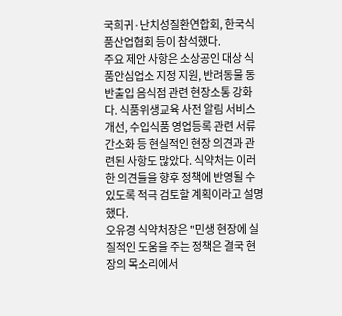국희귀·난치성질환연합회, 한국식품산업협회 등이 참석했다.
주요 제안 사항은 소상공인 대상 식품안심업소 지정 지원, 반려동물 동반출입 음식점 관련 현장소통 강화다. 식품위생교육 사전 알림 서비스 개선, 수입식품 영업등록 관련 서류 간소화 등 현실적인 현장 의견과 관련된 사항도 많았다. 식약처는 이러한 의견들을 향후 정책에 반영될 수 있도록 적극 검토할 계획이라고 설명했다.
오유경 식약처장은 "민생 현장에 실질적인 도움을 주는 정책은 결국 현장의 목소리에서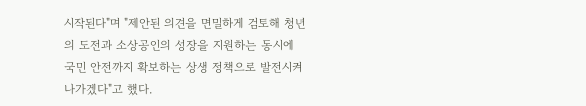시작된다"며 "제안된 의견을 면밀하게 검토해 청년의 도전과 소상공인의 성장을 지원하는 동시에 국민 안전까지 확보하는 상생 정책으로 발전시켜 나가겠다"고 했다.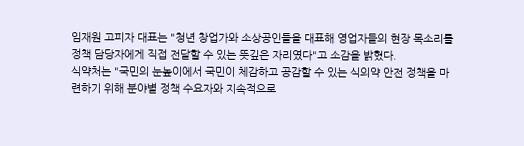임재원 고피자 대표는 "청년 창업가와 소상공인들을 대표해 영업자들의 현장 목소리를 정책 담당자에게 직접 전달할 수 있는 뜻깊은 자리였다"고 소감을 밝혔다.
식약처는 "국민의 눈높이에서 국민이 체감하고 공감할 수 있는 식의약 안전 정책을 마련하기 위해 분야별 정책 수요자와 지속적으로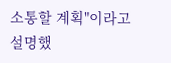소통할 계획"이라고 설명했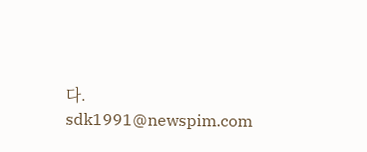다.
sdk1991@newspim.com